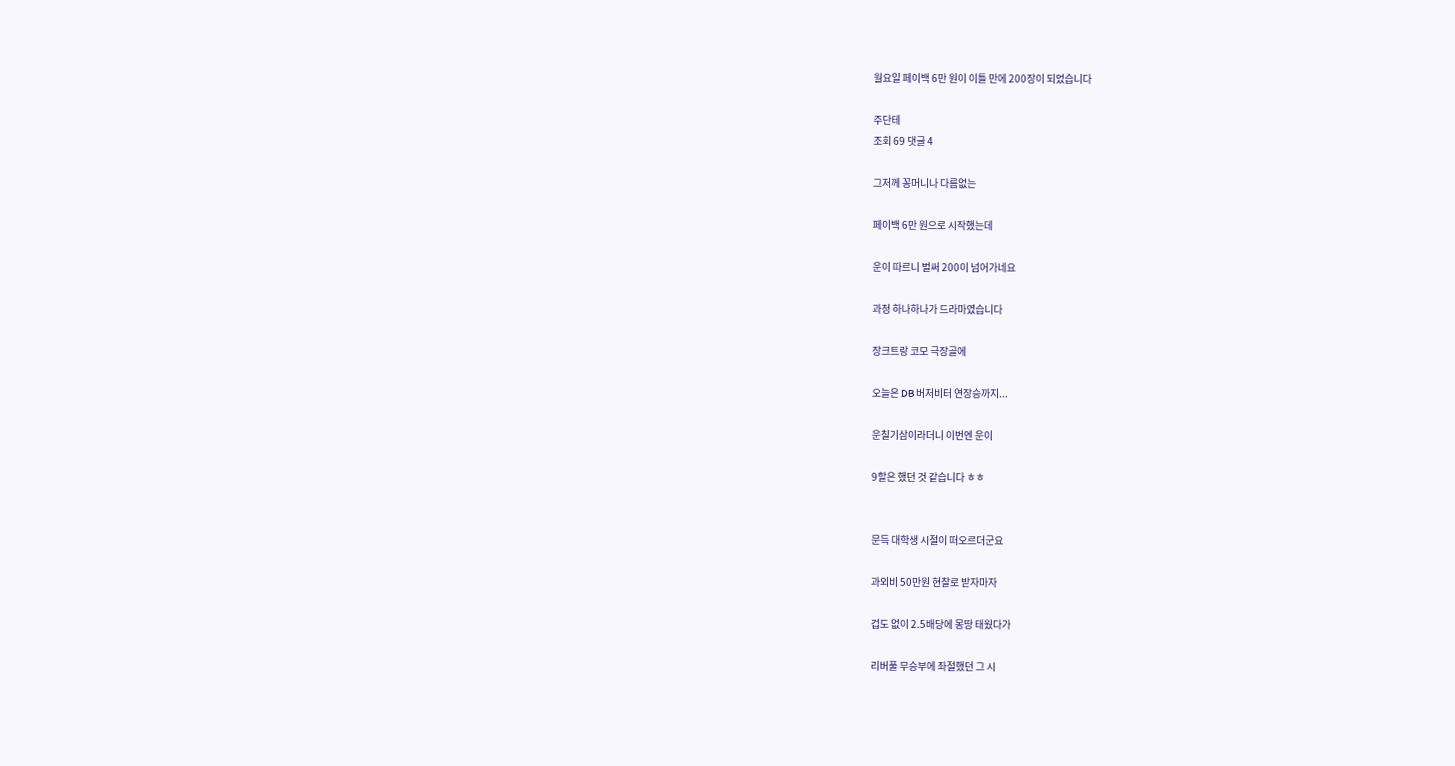월요일 페이백 6만 원이 이틀 만에 200장이 되었습니다

주단테
조회 69 댓글 4

그저께 꽁머니나 다름없는

페이백 6만 원으로 시작했는데

운이 따르니 벌써 200이 넘어가네요

과정 하나하나가 드라마였습니다

장크트랑 코모 극장골에

오늘은 DB 버저비터 연장승까지...

운칠기삼이라더니 이번엔 운이

9할은 했던 것 같습니다 ㅎㅎ


문득 대학생 시절이 떠오르더군요

과외비 50만원 현찰로 받자마자

겁도 없이 2.5배당에 몽땅 태웠다가

리버풀 무승부에 좌절했던 그 시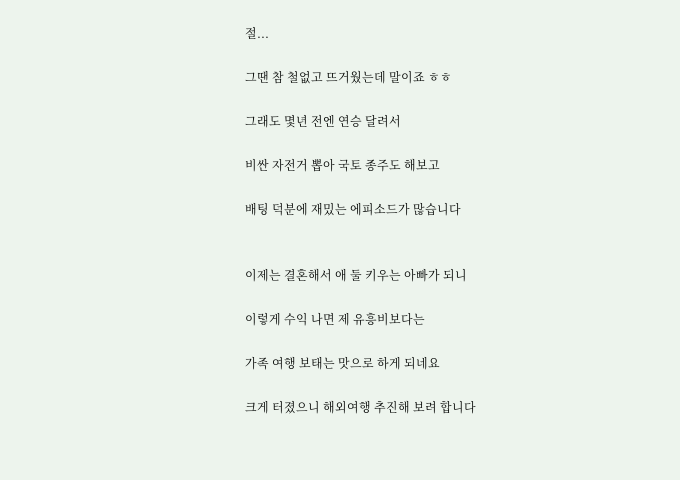절...

그땐 참 철없고 뜨거웠는데 말이죠 ㅎㅎ

그래도 몇년 전엔 연승 달려서

비싼 자전거 뽑아 국토 종주도 해보고

배팅 덕분에 재밌는 에피소드가 많습니다


이제는 결혼해서 애 둘 키우는 아빠가 되니

이렇게 수익 나면 제 유흥비보다는

가족 여행 보태는 맛으로 하게 되네요

크게 터졌으니 해외여행 추진해 보려 합니다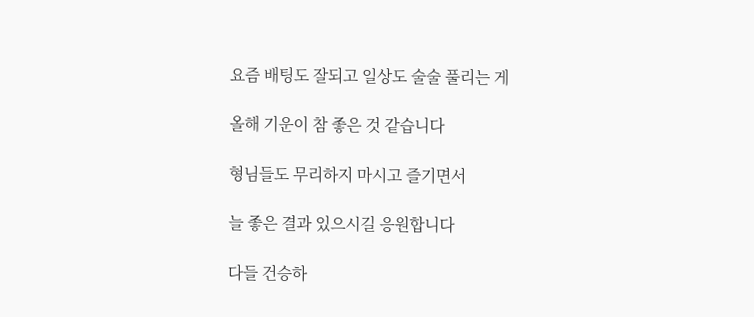요즘 배팅도 잘되고 일상도 술술 풀리는 게

올해 기운이 참 좋은 것 같습니다

형님들도 무리하지 마시고 즐기면서

늘 좋은 결과 있으시길 응원합니다

다들 건승하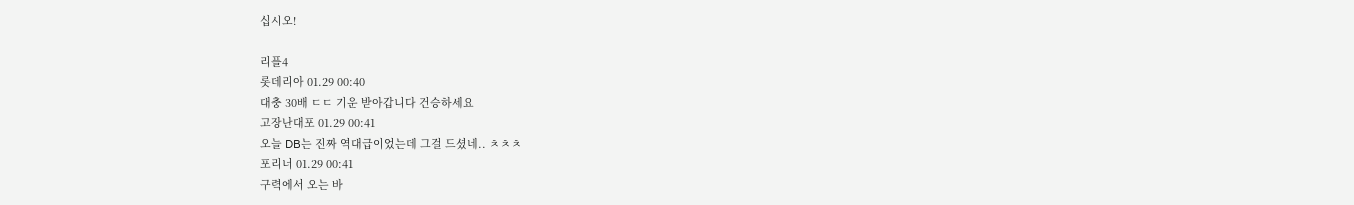십시오!

리플4
롯데리아 01.29 00:40
대충 30배 ㄷㄷ 기운 받아갑니다 건승하세요
고장난대포 01.29 00:41
오늘 DB는 진짜 역대급이었는데 그걸 드셨네.. ㅊㅊㅊ
포리너 01.29 00:41
구력에서 오는 바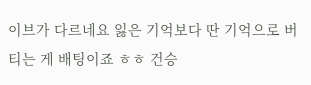이브가 다르네요 잃은 기억보다 딴 기억으로 버티는 게 배팅이죠 ㅎㅎ 건승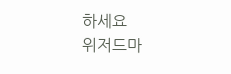하세요
위저드마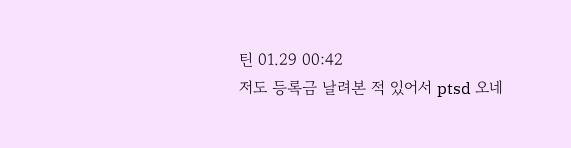틴 01.29 00:42
저도 등록금 날려본 적 있어서 ptsd 오네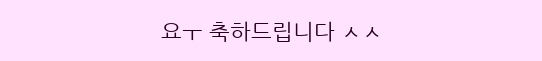요ㅜ 축하드립니다 ㅅㅅ